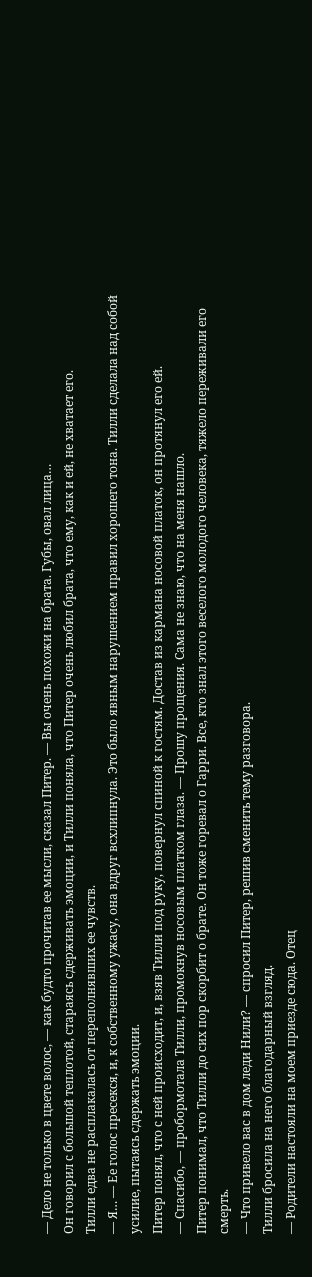— Дело не только в цвете волос, — как будто прочитав ее мысли, сказал Питер. — Вы очень похожи на брата. Губы, овал лица…
Он говорил с большой теплотой, стараясь сдерживать эмоции, и Тилли поняла, что Питер очень любил брата, что ему, как и ей, не хватает его.
Тилли едва не расплакалась от переполнявших ее чувств.
— Я… — Ее голос пресекся, и, к собственному ужасу, она вдруг всхлипнула. Это было явным нарушением правил хорошего тона. Тилли сделала над собой усилие, пытаясь сдержать эмоции.
Питер понял, что с ней происходит, и, взяв Тилли под руку, повернул спиной к гостям. Достав из кармана носовой платок, он протянул его ей.
— Спасибо, — пробормотала Тилли, промокнув носовым платком глаза. — Прошу прощения. Сама не знаю, что на меня нашло.
Питер понимал, что Тилли до сих пор скорбит о брате. Он тоже горевал о Гарри. Все, кто знал этого веселого молодого человека, тяжело переживали его смерть.
— Что привело вас в дом леди Нили? — спросил Питер, решив сменить тему разговора.
Тилли бросила на него благодарный взгляд.
— Родители настояли на моем приезде сюда. Отец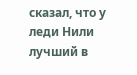сказал, что у леди Нили лучший в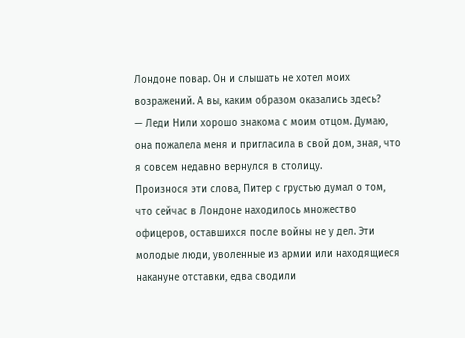Лондоне повар. Он и слышать не хотел моих возражений. А вы, каким образом оказались здесь?
— Леди Нили хорошо знакома с моим отцом. Думаю, она пожалела меня и пригласила в свой дом, зная, что я совсем недавно вернулся в столицу.
Произнося эти слова, Питер с грустью думал о том, что сейчас в Лондоне находилось множество офицеров, оставшихся после войны не у дел. Эти молодые люди, уволенные из армии или находящиеся накануне отставки, едва сводили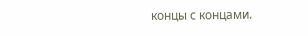концы с концами.